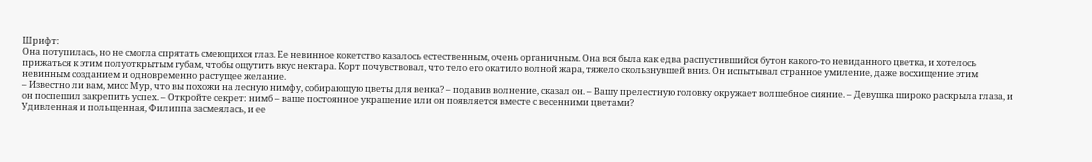Шрифт:
Она потупилась, но не смогла спрятать смеющихся глаз. Ее невинное кокетство казалось естественным, очень органичным. Она вся была как едва распустившийся бутон какого-то невиданного цветка, и хотелось прижаться к этим полуоткрытым губам, чтобы ощутить вкус нектара. Корт почувствовал, что тело его окатило волной жара, тяжело скользнувшей вниз. Он испытывал странное умиление, даже восхищение этим невинным созданием и одновременно растущее желание.
– Известно ли вам, мисс Мур, что вы похожи на лесную нимфу, собирающую цветы для венка? – подавив волнение, сказал он. – Вашу прелестную головку окружает волшебное сияние. – Девушка широко раскрыла глаза, и он поспешил закрепить успех. – Откройте секрет: нимб – ваше постоянное украшение или он появляется вместе с весенними цветами?
Удивленная и польщенная, Филиппа засмеялась, и ее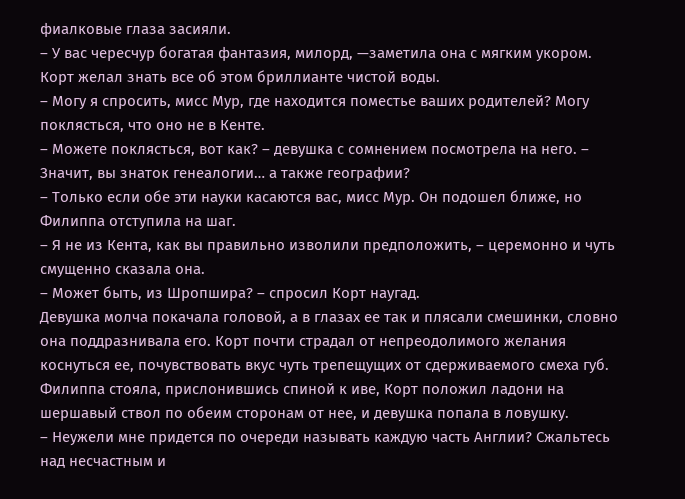фиалковые глаза засияли.
– У вас чересчур богатая фантазия, милорд, —заметила она с мягким укором.
Корт желал знать все об этом бриллианте чистой воды.
– Могу я спросить, мисс Мур, где находится поместье ваших родителей? Могу поклясться, что оно не в Кенте.
– Можете поклясться, вот как? – девушка с сомнением посмотрела на него. – Значит, вы знаток генеалогии… а также географии?
– Только если обе эти науки касаются вас, мисс Мур. Он подошел ближе, но Филиппа отступила на шаг.
– Я не из Кента, как вы правильно изволили предположить, – церемонно и чуть смущенно сказала она.
– Может быть, из Шропшира? – спросил Корт наугад.
Девушка молча покачала головой, а в глазах ее так и плясали смешинки, словно она поддразнивала его. Корт почти страдал от непреодолимого желания коснуться ее, почувствовать вкус чуть трепещущих от сдерживаемого смеха губ.
Филиппа стояла, прислонившись спиной к иве, Корт положил ладони на шершавый ствол по обеим сторонам от нее, и девушка попала в ловушку.
– Неужели мне придется по очереди называть каждую часть Англии? Сжальтесь над несчастным и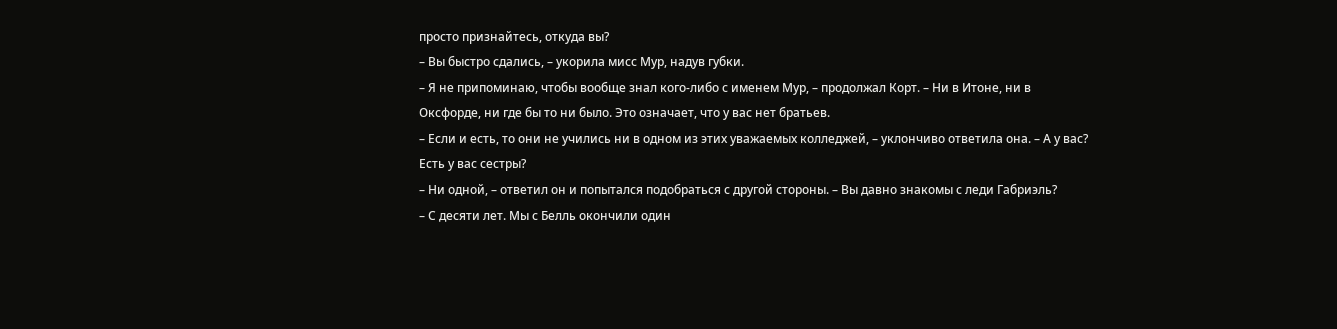просто признайтесь, откуда вы?
– Вы быстро сдались, – укорила мисс Мур, надув губки.
– Я не припоминаю, чтобы вообще знал кого-либо с именем Мур, – продолжал Корт. – Ни в Итоне, ни в Оксфорде, ни где бы то ни было. Это означает, что у вас нет братьев.
– Если и есть, то они не учились ни в одном из этих уважаемых колледжей, – уклончиво ответила она. – А у вас? Есть у вас сестры?
– Ни одной, – ответил он и попытался подобраться с другой стороны. – Вы давно знакомы с леди Габриэль?
– С десяти лет. Мы с Белль окончили один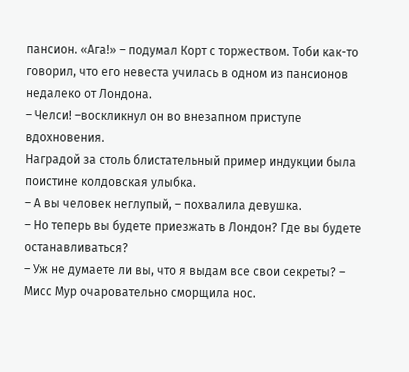пансион. «Ага!» – подумал Корт с торжеством. Тоби как-то говорил, что его невеста училась в одном из пансионов недалеко от Лондона.
– Челси! –воскликнул он во внезапном приступе вдохновения.
Наградой за столь блистательный пример индукции была поистине колдовская улыбка.
– А вы человек неглупый, – похвалила девушка.
– Но теперь вы будете приезжать в Лондон? Где вы будете останавливаться?
– Уж не думаете ли вы, что я выдам все свои секреты? – Мисс Мур очаровательно сморщила нос.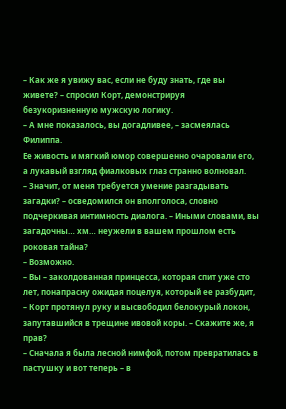– Как же я увижу вас, если не буду знать, где вы живете? – спросил Корт, демонстрируя безукоризненную мужскую логику.
– А мне показалось, вы догадливее, – засмеялась Филиппа.
Ее живость и мягкий юмор совершенно очаровали его, а лукавый взгляд фиалковых глаз странно волновал.
– Значит, от меня требуется умение разгадывать загадки? – осведомился он вполголоса, словно подчеркивая интимность диалога. – Иными словами, вы загадочны… хм… неужели в вашем прошлом есть роковая тайна?
– Возможно.
– Вы – заколдованная принцесса, которая спит уже сто лет, понапрасну ожидая поцелуя, который ее разбудит, – Корт протянул руку и высвободил белокурый локон, запутавшийся в трещине ивовой коры. – Скажите же, я прав?
– Сначала я была лесной нимфой, потом превратилась в пастушку и вот теперь – в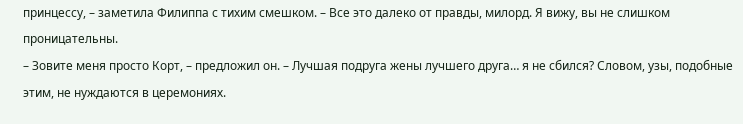принцессу, – заметила Филиппа с тихим смешком. – Все это далеко от правды, милорд. Я вижу, вы не слишком проницательны.
– Зовите меня просто Корт, – предложил он. – Лучшая подруга жены лучшего друга… я не сбился? Словом, узы, подобные этим, не нуждаются в церемониях.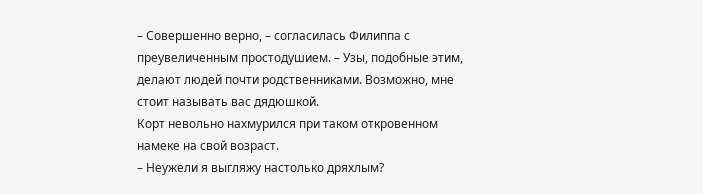– Совершенно верно, – согласилась Филиппа с преувеличенным простодушием. – Узы, подобные этим, делают людей почти родственниками. Возможно, мне стоит называть вас дядюшкой.
Корт невольно нахмурился при таком откровенном намеке на свой возраст.
– Неужели я выгляжу настолько дряхлым?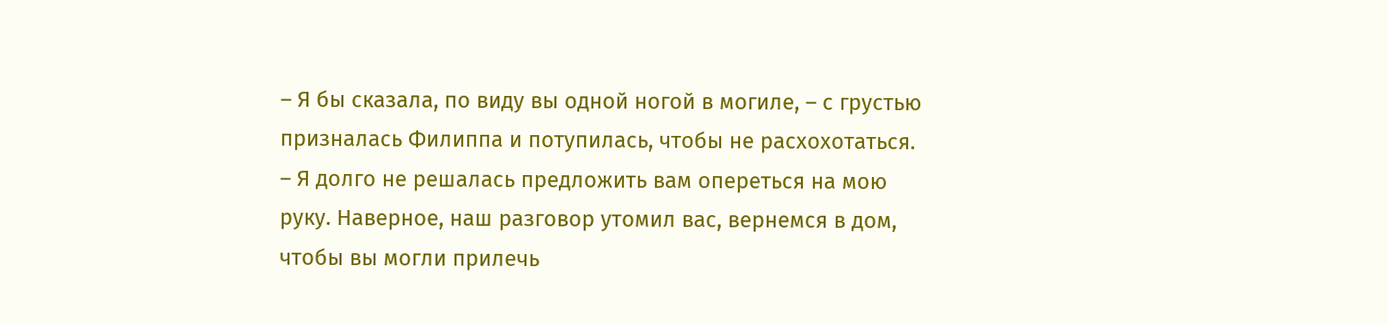– Я бы сказала, по виду вы одной ногой в могиле, – с грустью призналась Филиппа и потупилась, чтобы не расхохотаться. – Я долго не решалась предложить вам опереться на мою руку. Наверное, наш разговор утомил вас, вернемся в дом, чтобы вы могли прилечь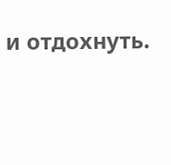и отдохнуть.